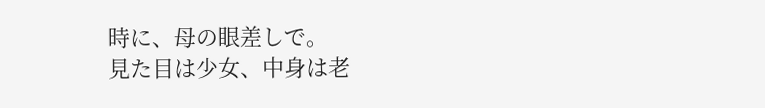時に、母の眼差しで。
見た目は少女、中身は老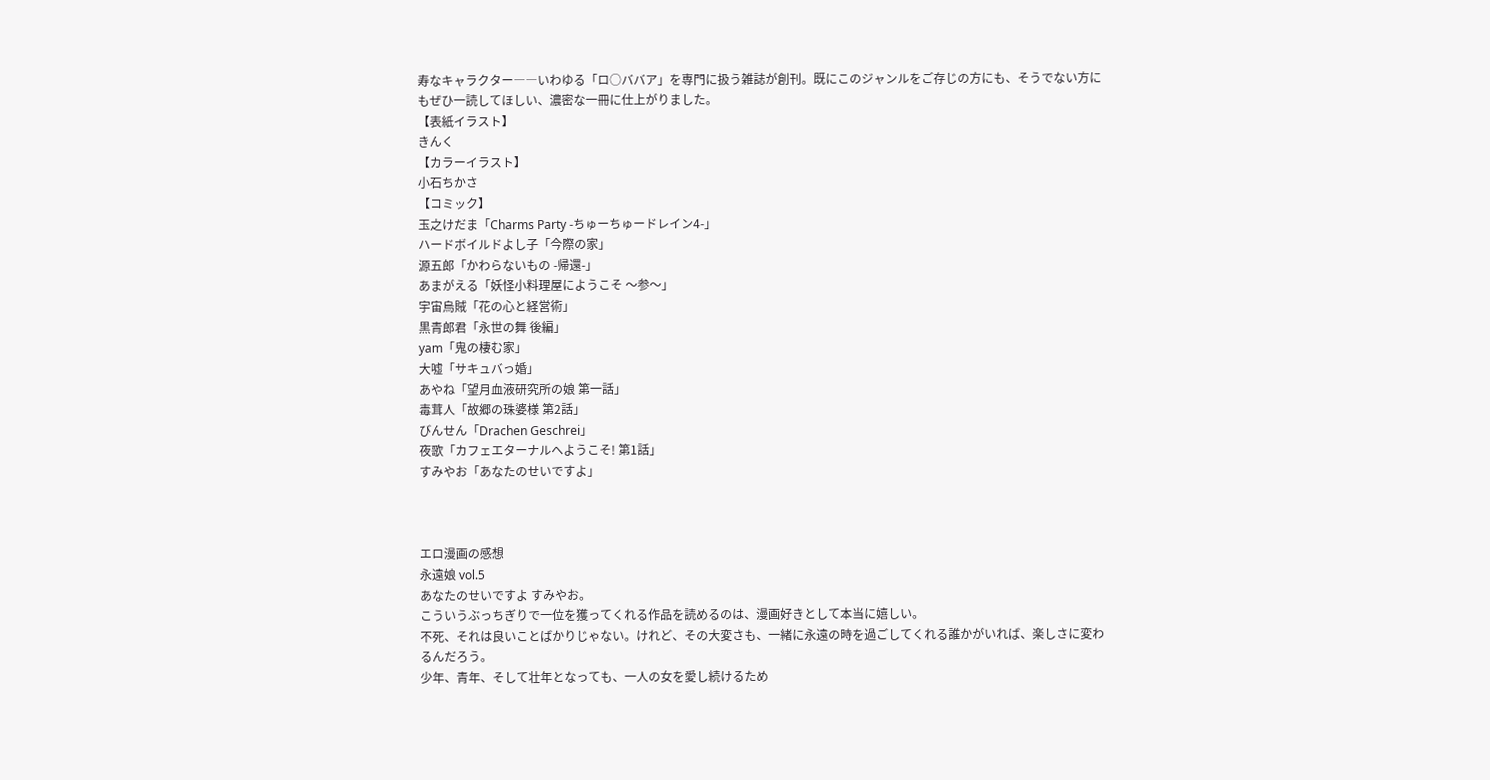寿なキャラクター――いわゆる「ロ○ババア」を専門に扱う雑誌が創刊。既にこのジャンルをご存じの方にも、そうでない方にもぜひ一読してほしい、濃密な一冊に仕上がりました。
【表紙イラスト】
きんく
【カラーイラスト】
小石ちかさ
【コミック】
玉之けだま「Charms Party -ちゅーちゅードレイン4-」
ハードボイルドよし子「今際の家」
源五郎「かわらないもの -帰還-」
あまがえる「妖怪小料理屋にようこそ 〜参〜」
宇宙烏賊「花の心と経営術」
黒青郎君「永世の舞 後編」
yam「鬼の棲む家」
大嘘「サキュバっ婚」
あやね「望月血液研究所の娘 第一話」
毒茸人「故郷の珠婆様 第2話」
びんせん「Drachen Geschrei」
夜歌「カフェエターナルへようこそ! 第1話」
すみやお「あなたのせいですよ」



エロ漫画の感想
永遠娘 vol.5
あなたのせいですよ すみやお。
こういうぶっちぎりで一位を獲ってくれる作品を読めるのは、漫画好きとして本当に嬉しい。
不死、それは良いことばかりじゃない。けれど、その大変さも、一緒に永遠の時を過ごしてくれる誰かがいれば、楽しさに変わるんだろう。
少年、青年、そして壮年となっても、一人の女を愛し続けるため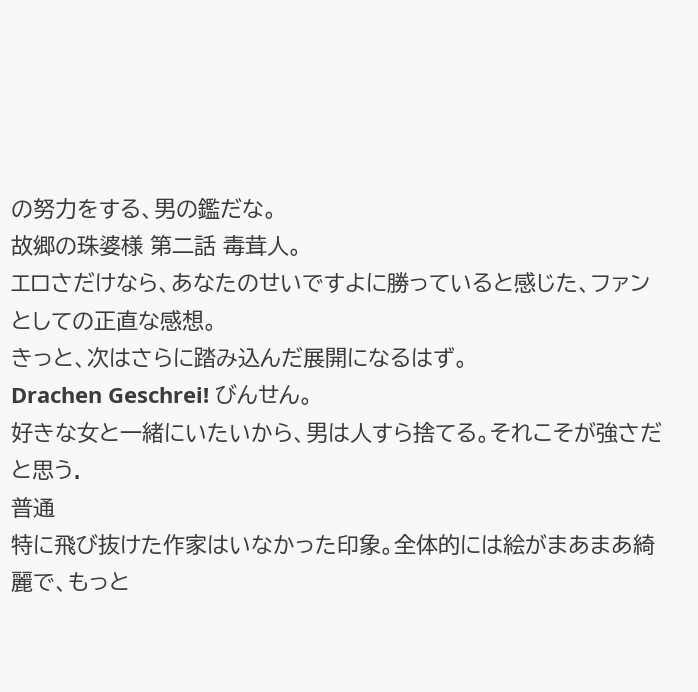の努力をする、男の鑑だな。
故郷の珠婆様 第二話 毒茸人。
エロさだけなら、あなたのせいですよに勝っていると感じた、ファンとしての正直な感想。
きっと、次はさらに踏み込んだ展開になるはず。
Drachen Geschrei! びんせん。
好きな女と一緒にいたいから、男は人すら捨てる。それこそが強さだと思う.
普通
特に飛び抜けた作家はいなかった印象。全体的には絵がまあまあ綺麗で、もっと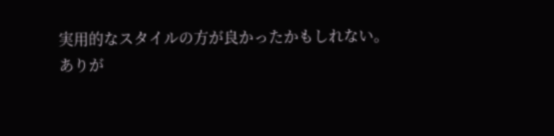実用的なスタイルの方が良かったかもしれない。
ありが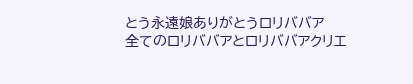とう永遠娘ありがとうロリババア
全てのロリババアとロリババアクリエ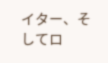イター、そしてロ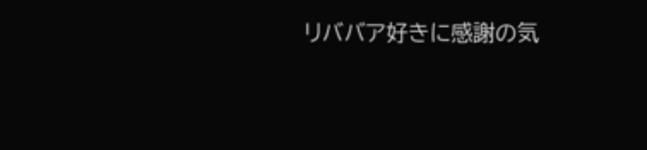リババア好きに感謝の気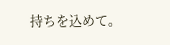持ちを込めて。